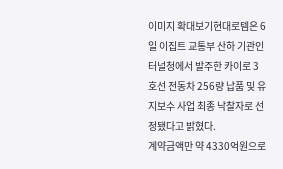이미지 확대보기현대로템은 6일 이집트 교통부 산하 기관인 터널청에서 발주한 카이로 3호선 전동차 256량 납품 및 유지보수 사업 최종 낙찰자로 선정됐다고 밝혔다.
계약금액만 약 4330억원으로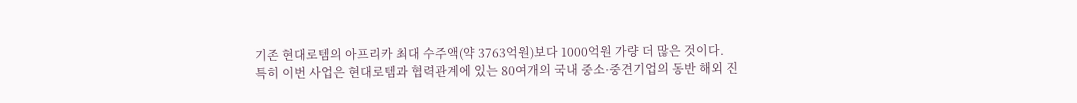기존 현대로템의 아프리카 최대 수주액(약 3763억원)보다 1000억원 가량 더 많은 것이다.
특히 이번 사업은 현대로템과 협력관계에 있는 80여개의 국내 중소·중견기업의 동반 해외 진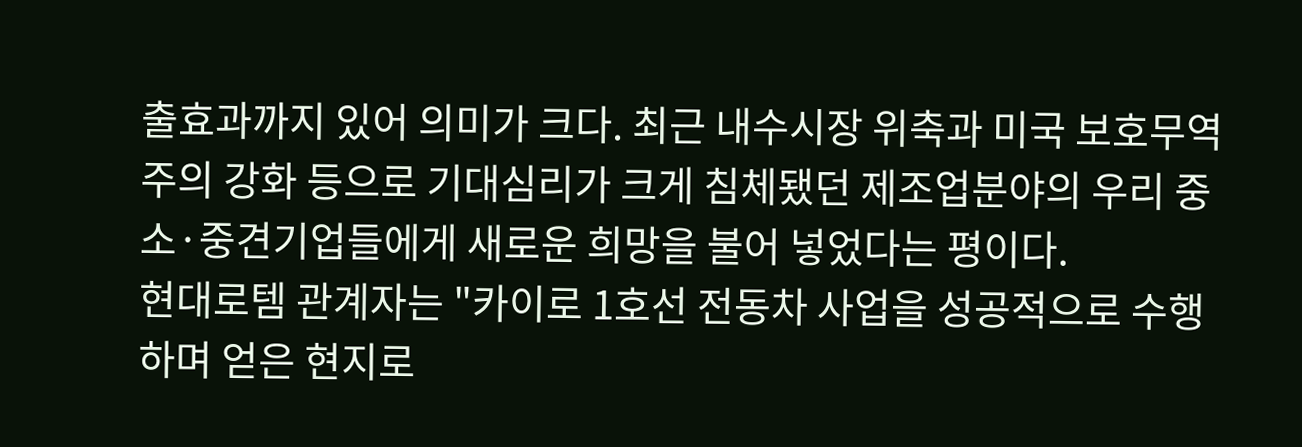출효과까지 있어 의미가 크다. 최근 내수시장 위축과 미국 보호무역주의 강화 등으로 기대심리가 크게 침체됐던 제조업분야의 우리 중소·중견기업들에게 새로운 희망을 불어 넣었다는 평이다.
현대로템 관계자는 "카이로 1호선 전동차 사업을 성공적으로 수행하며 얻은 현지로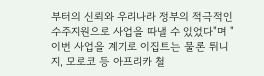부터의 신뢰와 우리나라 정부의 적극적인 수주지원으로 사업을 따낼 수 있었다"며 "이번 사업을 계기로 이집트는 물론 튀니지, 모로코 등 아프리카 철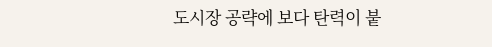도시장 공략에 보다 탄력이 붙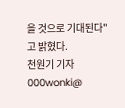을 것으로 기대된다"고 밝혔다.
천원기 기자 000wonki@